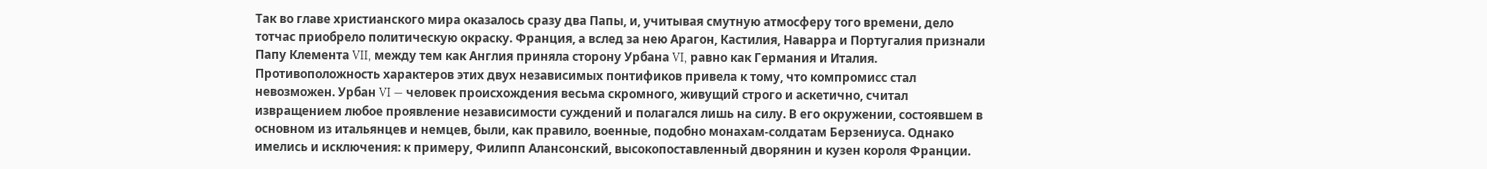Так во главе христианского мира оказалось сразу два Папы, и, учитывая смутную атмосферу того времени, дело тотчас приобрело политическую окраску. Франция, а вслед за нею Арагон, Кастилия, Наварра и Португалия признали Папу Клемента VII, между тем как Англия приняла сторону Урбана VI, равно как Германия и Италия.
Противоположность характеров этих двух независимых понтификов привела к тому, что компромисс стал невозможен. Урбан VI — человек происхождения весьма скромного, живущий строго и аскетично, считал извращением любое проявление независимости суждений и полагался лишь на силу. В его окружении, состоявшем в основном из итальянцев и немцев, были, как правило, военные, подобно монахам-солдатам Берзениуса. Однако имелись и исключения: к примеру, Филипп Алансонский, высокопоставленный дворянин и кузен короля Франции.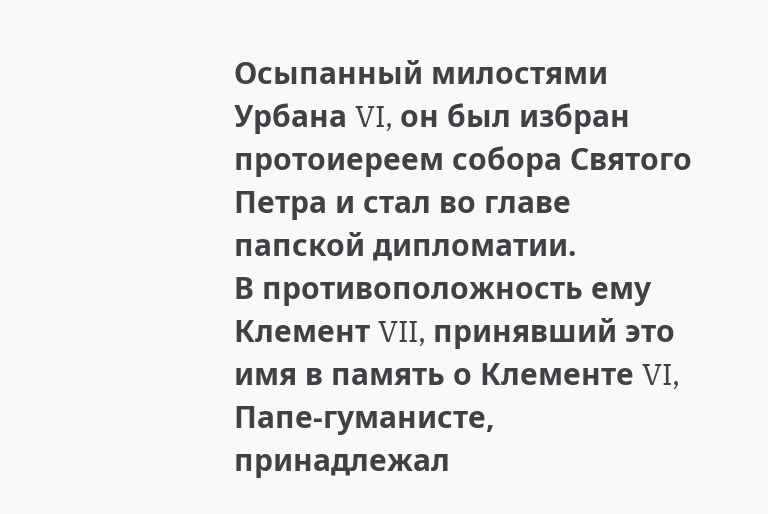Осыпанный милостями Урбана VI, он был избран протоиереем собора Святого Петра и стал во главе папской дипломатии.
В противоположность ему Клемент VII, принявший это имя в память о Клементе VI, Папе-гуманисте, принадлежал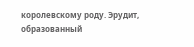королевскому роду. Эрудит, образованный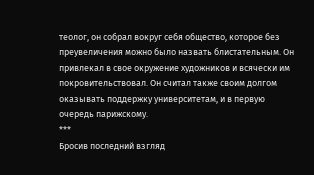теолог, он собрал вокруг себя общество, которое без преувеличения можно было назвать блистательным. Он привлекал в свое окружение художников и всячески им покровительствовал. Он считал также своим долгом оказывать поддержку университетам, и в первую очередь парижскому.
***
Бросив последний взгляд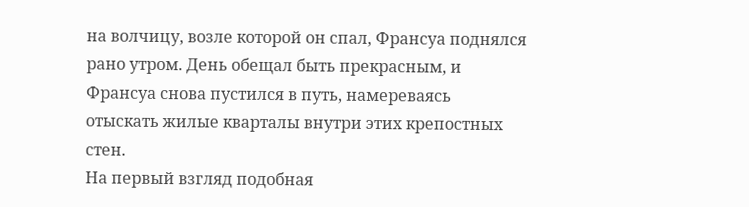на волчицу, возле которой он спал, Франсуа поднялся рано утром. День обещал быть прекрасным, и Франсуа снова пустился в путь, намереваясь отыскать жилые кварталы внутри этих крепостных стен.
На первый взгляд подобная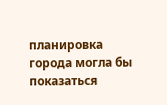планировка города могла бы показаться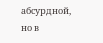абсурдной, но в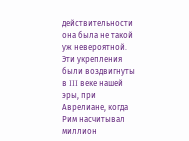действительности она была не такой уж невероятной. Эти укрепления были воздвигнуты в III веке нашей эры, при Аврелиане, когда Рим насчитывал миллион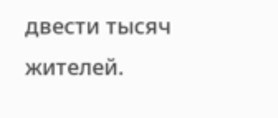двести тысяч жителей.